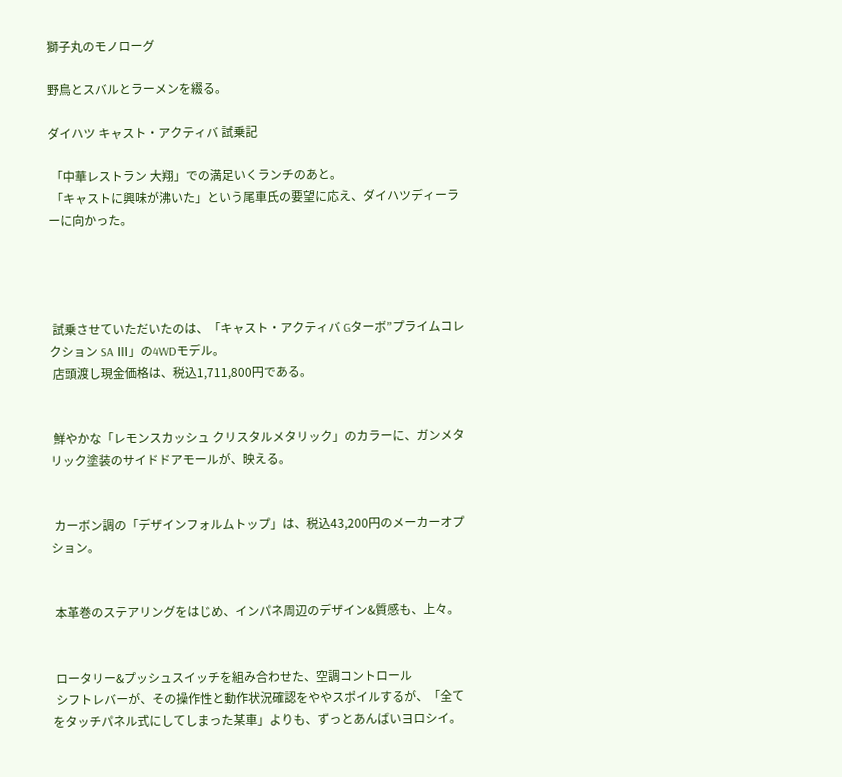獅子丸のモノローグ

野鳥とスバルとラーメンを綴る。

ダイハツ キャスト・アクティバ 試乗記

 「中華レストラン 大翔」での満足いくランチのあと。
 「キャストに興味が沸いた」という尾車氏の要望に応え、ダイハツディーラーに向かった。




 試乗させていただいたのは、「キャスト・アクティバ Gターボ”プライムコレクション SA Ⅲ」の4WDモデル。
 店頭渡し現金価格は、税込1,711,800円である。


 鮮やかな「レモンスカッシュ クリスタルメタリック」のカラーに、ガンメタリック塗装のサイドドアモールが、映える。


 カーボン調の「デザインフォルムトップ」は、税込43,200円のメーカーオプション。


 本革巻のステアリングをはじめ、インパネ周辺のデザイン&質感も、上々。


 ロータリー&プッシュスイッチを組み合わせた、空調コントロール
 シフトレバーが、その操作性と動作状況確認をややスポイルするが、「全てをタッチパネル式にしてしまった某車」よりも、ずっとあんばいヨロシイ。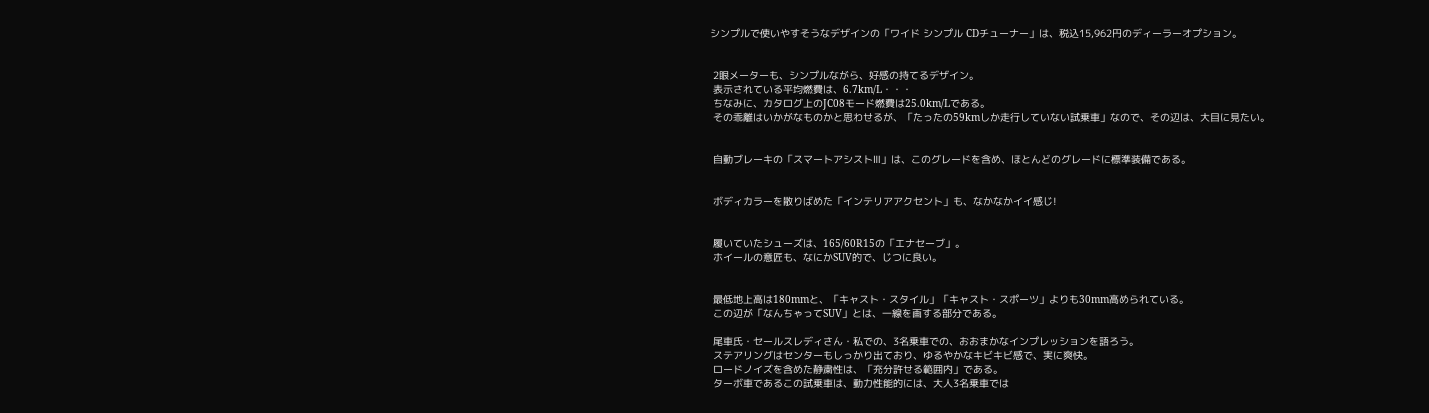シンプルで使いやすそうなデザインの「ワイド シンプル CDチューナー」は、税込15,962円のディーラーオプション。


 2眼メーターも、シンプルながら、好感の持てるデザイン。
 表示されている平均燃費は、6.7km/L・・・
 ちなみに、カタログ上のJC08モード燃費は25.0km/Lである。
 その乖離はいかがなものかと思わせるが、「たったの59kmしか走行していない試乗車」なので、その辺は、大目に見たい。


 自動ブレーキの「スマートアシストⅢ」は、このグレードを含め、ほとんどのグレードに標準装備である。


 ボディカラーを散りばめた「インテリアアクセント」も、なかなかイイ感じ!


 履いていたシューズは、165/60R15の「エナセーブ」。
 ホイールの意匠も、なにかSUV的で、じつに良い。


 最低地上高は180mmと、「キャスト・スタイル」「キャスト・スポーツ」よりも30mm高められている。
 この辺が「なんちゃってSUV」とは、一線を画する部分である。

 尾車氏・セールスレディさん・私での、3名乗車での、おおまかなインプレッションを語ろう。
 ステアリングはセンターもしっかり出ており、ゆるやかなキビキビ感で、実に爽快。
 ロードノイズを含めた静粛性は、「充分許せる範囲内」である。
 ターボ車であるこの試乗車は、動力性能的には、大人3名乗車では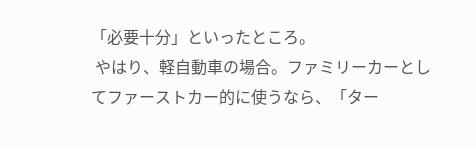「必要十分」といったところ。
 やはり、軽自動車の場合。ファミリーカーとしてファーストカー的に使うなら、「ター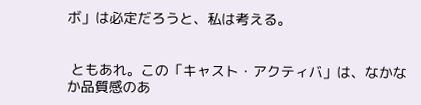ボ」は必定だろうと、私は考える。


 ともあれ。この「キャスト・アクティバ」は、なかなか品質感のあ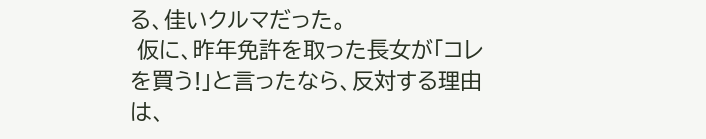る、佳いクルマだった。
 仮に、昨年免許を取った長女が「コレを買う!」と言ったなら、反対する理由は、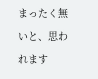まったく無いと、思われます